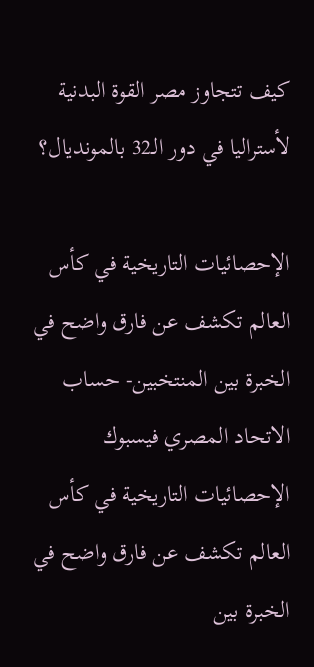كيف تتجاوز مصر القوة البدنية لأستراليا في دور الـ32 بالمونديال؟

الإحصائيات التاريخية في كأس العالم تكشف عن فارق واضح في الخبرة بين المنتخبين- حساب الاتحاد المصري فيسبوك
الإحصائيات التاريخية في كأس العالم تكشف عن فارق واضح في الخبرة بين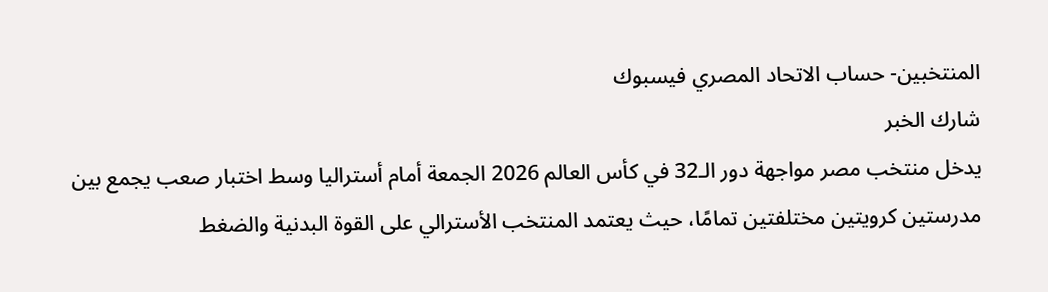المنتخبين- حساب الاتحاد المصري فيسبوك
شارك الخبر
يدخل منتخب مصر مواجهة دور الـ32 في كأس العالم 2026 الجمعة أمام أستراليا وسط اختبار صعب يجمع بين مدرستين كرويتين مختلفتين تمامًا، حيث يعتمد المنتخب الأسترالي على القوة البدنية والضغط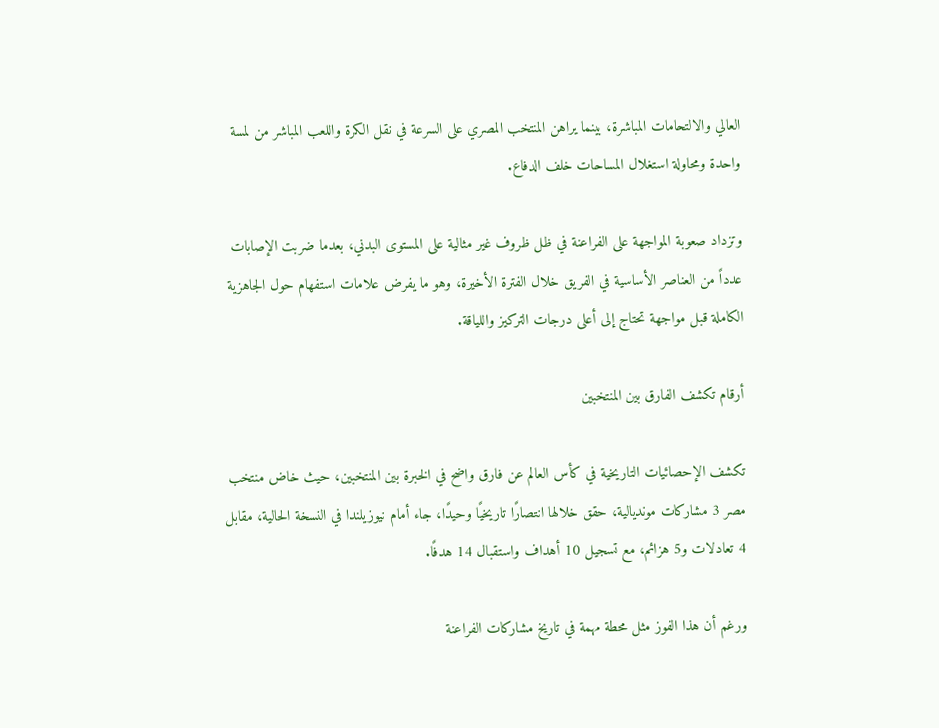العالي والالتحامات المباشرة، بينما يراهن المنتخب المصري على السرعة في نقل الكرة واللعب المباشر من لمسة واحدة ومحاولة استغلال المساحات خلف الدفاع.

وتزداد صعوبة المواجهة على الفراعنة في ظل ظروف غير مثالية على المستوى البدني، بعدما ضربت الإصابات عدداً من العناصر الأساسية في الفريق خلال الفترة الأخيرة، وهو ما يفرض علامات استفهام حول الجاهزية الكاملة قبل مواجهة تحتاج إلى أعلى درجات التركيز واللياقة.

أرقام تكشف الفارق بين المنتخبين

تكشف الإحصائيات التاريخية في كأس العالم عن فارق واضح في الخبرة بين المنتخبين، حيث خاض منتخب مصر 3 مشاركات مونديالية، حقق خلالها انتصارًا تاريخيًا وحيدًا، جاء أمام نيوزيلندا في النسخة الحالية، مقابل 4 تعادلات و5 هزائم، مع تسجيل 10 أهداف واستقبال 14 هدفًا.

ورغم أن هذا الفوز مثل محطة مهمة في تاريخ مشاركات الفراعنة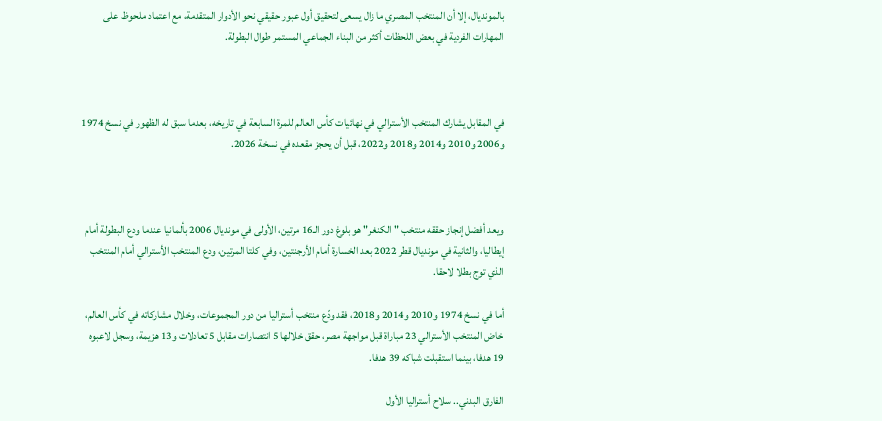بالمونديال، إلا أن المنتخب المصري ما زال يسعى لتحقيق أول عبور حقيقي نحو الأدوار المتقدمة، مع اعتماد ملحوظ على المهارات الفردية في بعض اللحظات أكثر من البناء الجماعي المستمر طوال البطولة.



في المقابل يشارك المنتخب الأسترالي في نهائيات كأس العالم للمرة السابعة في تاريخه، بعدما سبق له الظهور في نسخ 1974 و2006 و2010 و2014 و2018 و2022، قبل أن يحجز مقعده في نسخة 2026.



ويعد أفضل إنجاز حققه منتخب "الكنغر" هو بلوغ دور الـ16 مرتين، الأولى في مونديال 2006 بألمانيا عندما ودع البطولة أمام إيطاليا، والثانية في مونديال قطر 2022 بعد الخسارة أمام الأرجنتين، وفي كلتا المرتين، ودع المنتخب الأسترالي أمام المنتخب الذي توج بطلا لاحقا.

أما في نسخ 1974 و2010 و2014 و2018، فقد ودّع منتخب أستراليا من دور المجموعات، وخلال مشاركاته في كأس العالم، خاض المنتخب الأسترالي 23 مباراة قبل مواجهة مصر، حقق خلالها 5 انتصارات مقابل 5 تعادلات و13 هزيمة، وسجل لاعبوه 19 هدفا، بينما استقبلت شباكه 39 هدفا.

الفارق البدني.. سلاح أستراليا الأول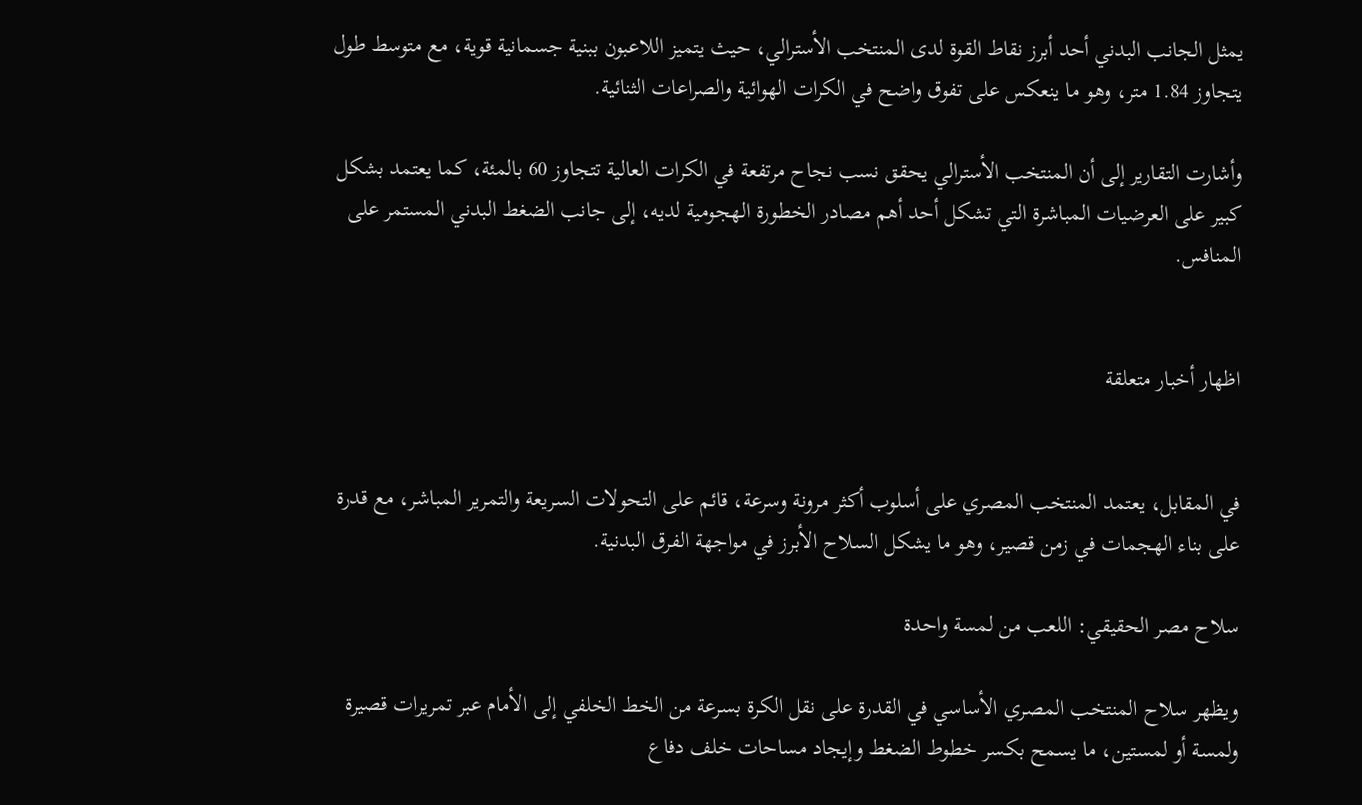يمثل الجانب البدني أحد أبرز نقاط القوة لدى المنتخب الأسترالي، حيث يتميز اللاعبون ببنية جسمانية قوية، مع متوسط طول يتجاوز 1.84 متر، وهو ما ينعكس على تفوق واضح في الكرات الهوائية والصراعات الثنائية.

وأشارت التقارير إلى أن المنتخب الأسترالي يحقق نسب نجاح مرتفعة في الكرات العالية تتجاوز 60 بالمئة، كما يعتمد بشكل كبير على العرضيات المباشرة التي تشكل أحد أهم مصادر الخطورة الهجومية لديه، إلى جانب الضغط البدني المستمر على المنافس.


اظهار أخبار متعلقة


في المقابل، يعتمد المنتخب المصري على أسلوب أكثر مرونة وسرعة، قائم على التحولات السريعة والتمرير المباشر، مع قدرة على بناء الهجمات في زمن قصير، وهو ما يشكل السلاح الأبرز في مواجهة الفرق البدنية.

سلاح مصر الحقيقي: اللعب من لمسة واحدة

ويظهر سلاح المنتخب المصري الأساسي في القدرة على نقل الكرة بسرعة من الخط الخلفي إلى الأمام عبر تمريرات قصيرة ولمسة أو لمستين، ما يسمح بكسر خطوط الضغط وإيجاد مساحات خلف دفاع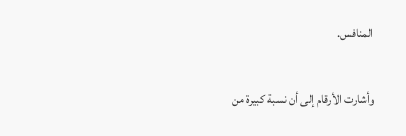المنافس.

وأشارت الأرقام إلى أن نسبة كبيرة من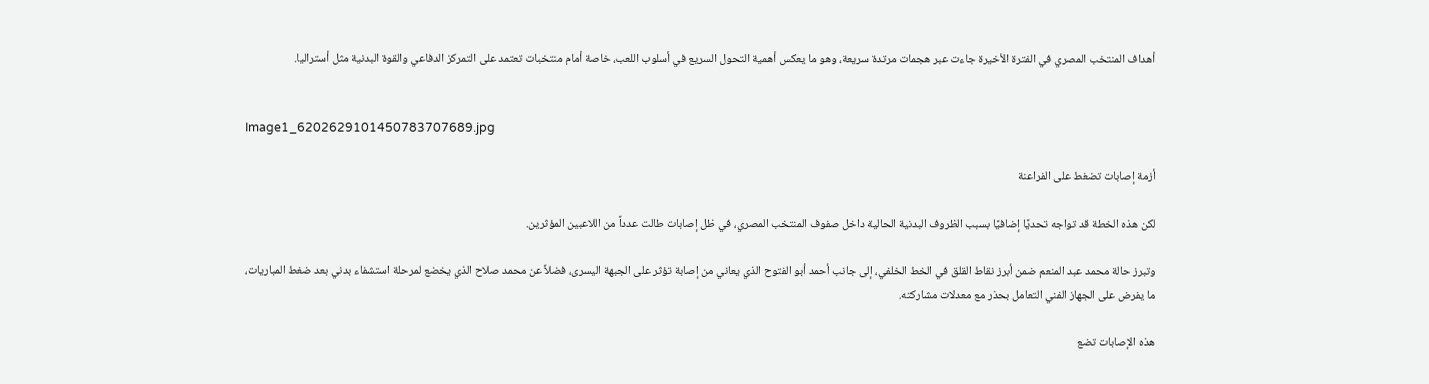أهداف المنتخب المصري في الفترة الأخيرة جاءت عبر هجمات مرتدة سريعة، وهو ما يعكس أهمية التحول السريع في أسلوب اللعب، خاصة أمام منتخبات تعتمد على التمركز الدفاعي والقوة البدنية مثل أستراليا.


Image1_6202629101450783707689.jpg

أزمة إصابات تضغط على الفراعنة

لكن هذه الخطة قد تواجه تحديًا إضافيًا بسبب الظروف البدنية الحالية داخل صفوف المنتخب المصري، في ظل إصابات طالت عدداً من اللاعبين المؤثرين.

وتبرز حالة محمد عبد المنعم ضمن أبرز نقاط القلق في الخط الخلفي، إلى جانب أحمد أبو الفتوح الذي يعاني من إصابة تؤثر على الجبهة اليسرى، فضلاً عن محمد صلاح الذي يخضع لمرحلة استشفاء بدني بعد ضغط المباريات، ما يفرض على الجهاز الفني التعامل بحذر مع معدلات مشاركته.

هذه الإصابات تضع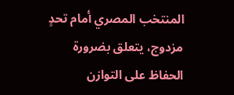المنتخب المصري أمام تحدٍ مزدوج، يتعلق بضرورة الحفاظ على التوازن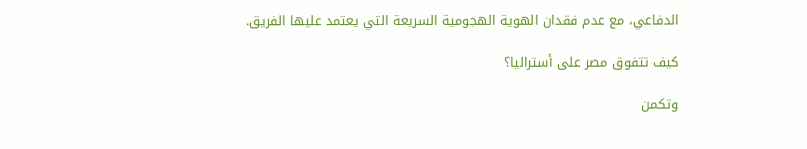الدفاعي، مع عدم فقدان الهوية الهجومية السريعة التي يعتمد عليها الفريق.

كيف تتفوق مصر على أستراليا؟

وتكمن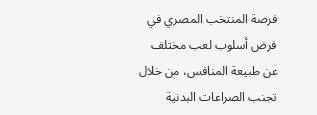فرصة المنتخب المصري في فرض أسلوب لعب مختلف عن طبيعة المنافس، من خلال تجنب الصراعات البدنية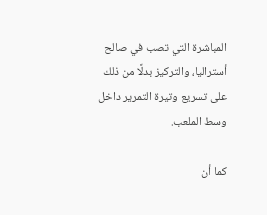المباشرة التي تصب في صالح أستراليا، والتركيز بدلًا من ذلك على تسريع وتيرة التمرير داخل وسط الملعب.

كما أن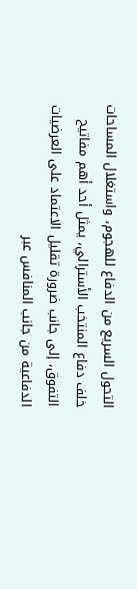التحول السريع من الدفاع للهجوم، واستغلال المساحات خلف دفاع المنتخب الأسترالي، يمثل أحد أهم مفاتيح التفوق، إلى جانب ضرورة تقليل الاعتماد على العرضيات الدفاعية من جانب المنافس عبر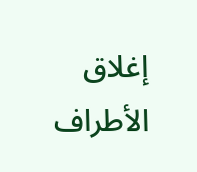إغلاق الأطراف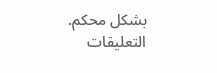بشكل محكم.
التعليقات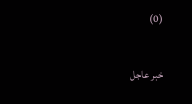(0)

خبر عاجل